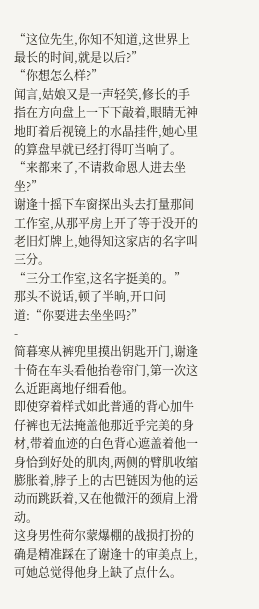“这位先生,你知不知道,这世界上最长的时间,就是以后?”
“你想怎么样?”
闻言,姑娘又是一声轻笑,修长的手指在方向盘上一下下敲着,眼睛无神地盯着后视镜上的水晶挂件,她心里的算盘早就已经打得叮当响了。
“来都来了,不请救命恩人进去坐坐?”
谢逢十摇下车窗探出头去打量那间工作室,从那平房上开了等于没开的老旧灯牌上,她得知这家店的名字叫三分。
“三分工作室,这名字挺美的。”
那头不说话,顿了半晌,开口问道:“你要进去坐坐吗?”
-
简暮寒从裤兜里摸出钥匙开门,谢逢十倚在车头看他抬卷帘门,第一次这么近距离地仔细看他。
即使穿着样式如此普通的背心加牛仔裤也无法掩盖他那近乎完美的身材,带着血迹的白色背心遮盖着他一身恰到好处的肌肉,两侧的臂肌收缩膨胀着,脖子上的古巴链因为他的运动而跳跃着,又在他微汗的颈肩上滑动。
这身男性荷尔蒙爆棚的战损打扮的确是精准踩在了谢逢十的审美点上,可她总觉得他身上缺了点什么。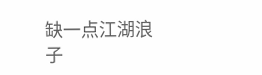缺一点江湖浪子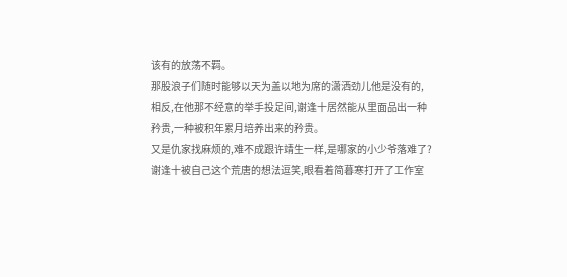该有的放荡不羁。
那股浪子们随时能够以天为盖以地为席的潇洒劲儿他是没有的,相反,在他那不经意的举手投足间,谢逢十居然能从里面品出一种矜贵,一种被积年累月培养出来的矜贵。
又是仇家找麻烦的,难不成跟许靖生一样,是哪家的小少爷落难了?
谢逢十被自己这个荒唐的想法逗笑,眼看着简暮寒打开了工作室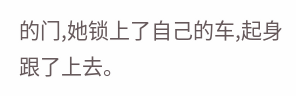的门,她锁上了自己的车,起身跟了上去。